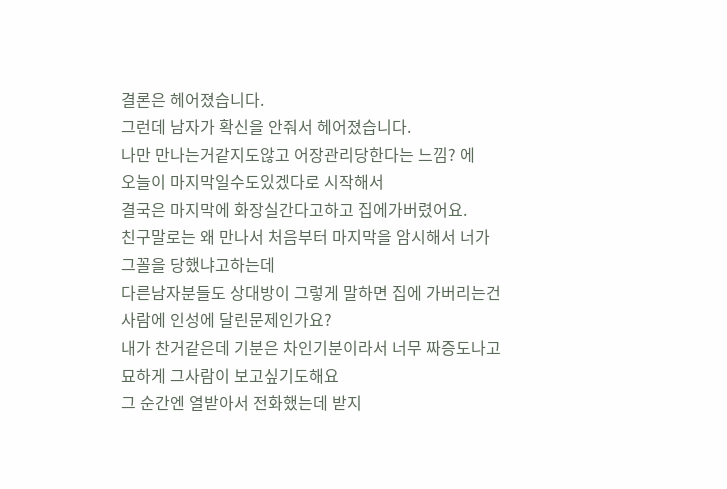결론은 헤어졌습니다.
그런데 남자가 확신을 안줘서 헤어졌습니다.
나만 만나는거같지도않고 어장관리당한다는 느낌? 에
오늘이 마지막일수도있겠다로 시작해서
결국은 마지막에 화장실간다고하고 집에가버렸어요.
친구말로는 왜 만나서 처음부터 마지막을 암시해서 너가 그꼴을 당했냐고하는데
다른남자분들도 상대방이 그렇게 말하면 집에 가버리는건 사람에 인성에 달린문제인가요?
내가 찬거같은데 기분은 차인기분이라서 너무 짜증도나고 묘하게 그사람이 보고싶기도해요
그 순간엔 열받아서 전화했는데 받지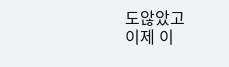도않았고
이제 이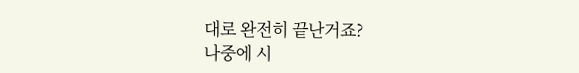대로 완전히 끝난거죠?
나중에 시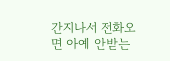간지나서 전화오면 아예 안받는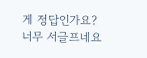게 정답인가요?
너무 서글프네요